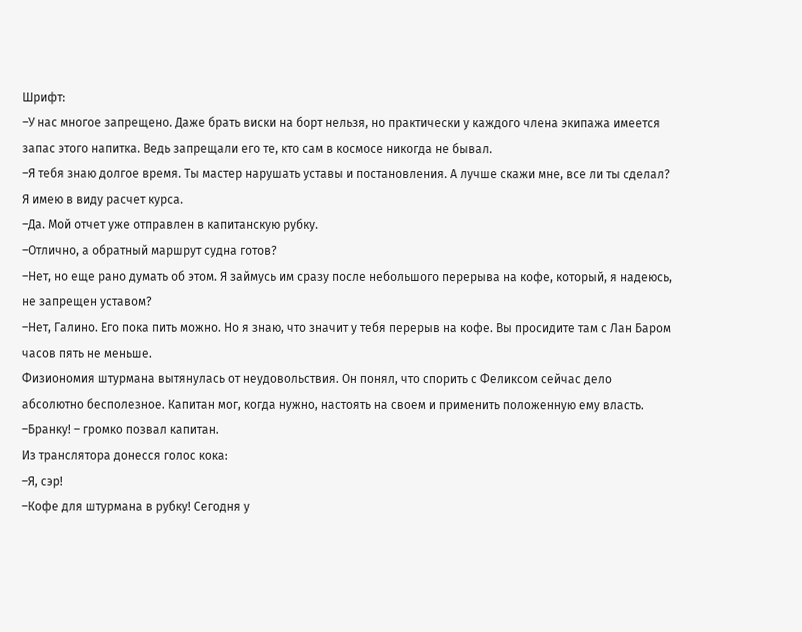Шрифт:
–У нас многое запрещено. Даже брать виски на борт нельзя, но практически у каждого члена экипажа имеется запас этого напитка. Ведь запрещали его те, кто сам в космосе никогда не бывал.
–Я тебя знаю долгое время. Ты мастер нарушать уставы и постановления. А лучше скажи мне, все ли ты сделал? Я имею в виду расчет курса.
–Да. Мой отчет уже отправлен в капитанскую рубку.
–Отлично, а обратный маршрут судна готов?
–Нет, но еще рано думать об этом. Я займусь им сразу после небольшого перерыва на кофе, который, я надеюсь, не запрещен уставом?
–Нет, Галино. Его пока пить можно. Но я знаю, что значит у тебя перерыв на кофе. Вы просидите там с Лан Баром часов пять не меньше.
Физиономия штурмана вытянулась от неудовольствия. Он понял, что спорить с Феликсом сейчас дело абсолютно бесполезное. Капитан мог, когда нужно, настоять на своем и применить положенную ему власть.
–Бранку! – громко позвал капитан.
Из транслятора донесся голос кока:
–Я, сэр!
–Кофе для штурмана в рубку! Сегодня у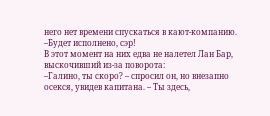него нет времени спускаться в кают-компанию.
–Будет исполнено, сэр!
В этот момент на них едва не налетел Лан Бар, выскочивший из-за поворота:
–Галино, ты скоро? – спросил он, но внезапно осекся, увидев капитана. – Ты здесь,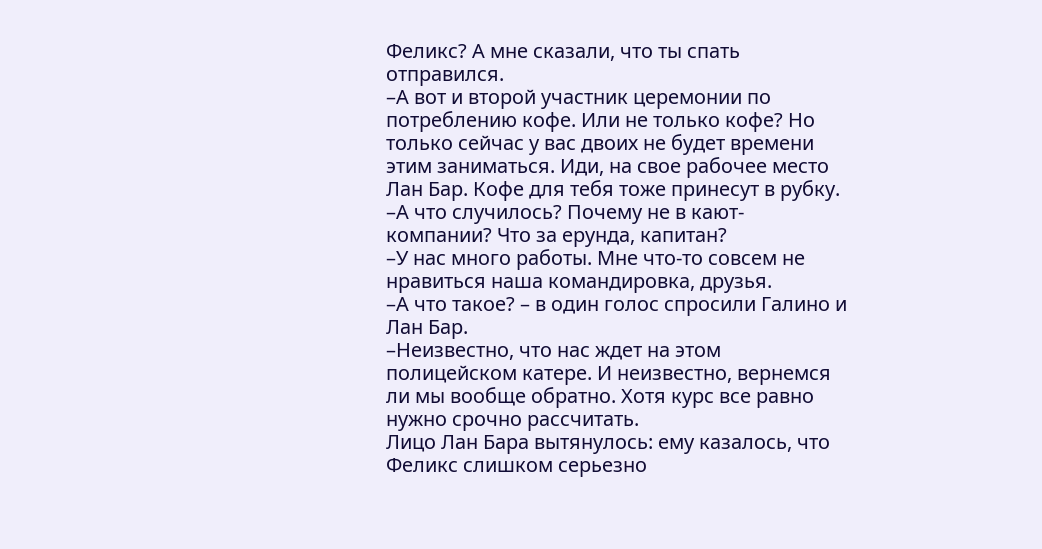Феликс? А мне сказали, что ты спать отправился.
–А вот и второй участник церемонии по потреблению кофе. Или не только кофе? Но только сейчас у вас двоих не будет времени этим заниматься. Иди, на свое рабочее место Лан Бар. Кофе для тебя тоже принесут в рубку.
–А что случилось? Почему не в кают-компании? Что за ерунда, капитан?
–У нас много работы. Мне что-то совсем не нравиться наша командировка, друзья.
–А что такое? – в один голос спросили Галино и Лан Бар.
–Неизвестно, что нас ждет на этом полицейском катере. И неизвестно, вернемся ли мы вообще обратно. Хотя курс все равно нужно срочно рассчитать.
Лицо Лан Бара вытянулось: ему казалось, что Феликс слишком серьезно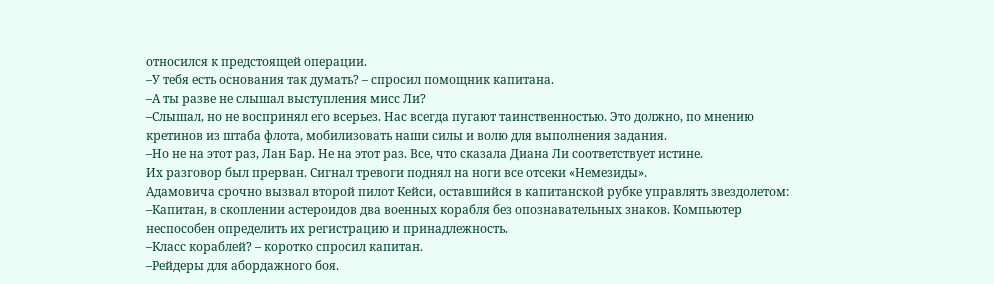относился к предстоящей операции.
–У тебя есть основания так думать? – спросил помощник капитана.
–А ты разве не слышал выступления мисс Ли?
–Слышал, но не воспринял его всерьез. Нас всегда пугают таинственностью. Это должно, по мнению кретинов из штаба флота, мобилизовать наши силы и волю для выполнения задания.
–Но не на этот раз, Лан Бар. Не на этот раз. Все, что сказала Диана Ли соответствует истине.
Их разговор был прерван. Сигнал тревоги поднял на ноги все отсеки «Немезиды».
Адамовича срочно вызвал второй пилот Кейси, оставшийся в капитанской рубке управлять звездолетом:
–Капитан, в скоплении астероидов два военных корабля без опознавательных знаков. Компьютер неспособен определить их регистрацию и принадлежность.
–Класс кораблей? – коротко спросил капитан.
–Рейдеры для абордажного боя.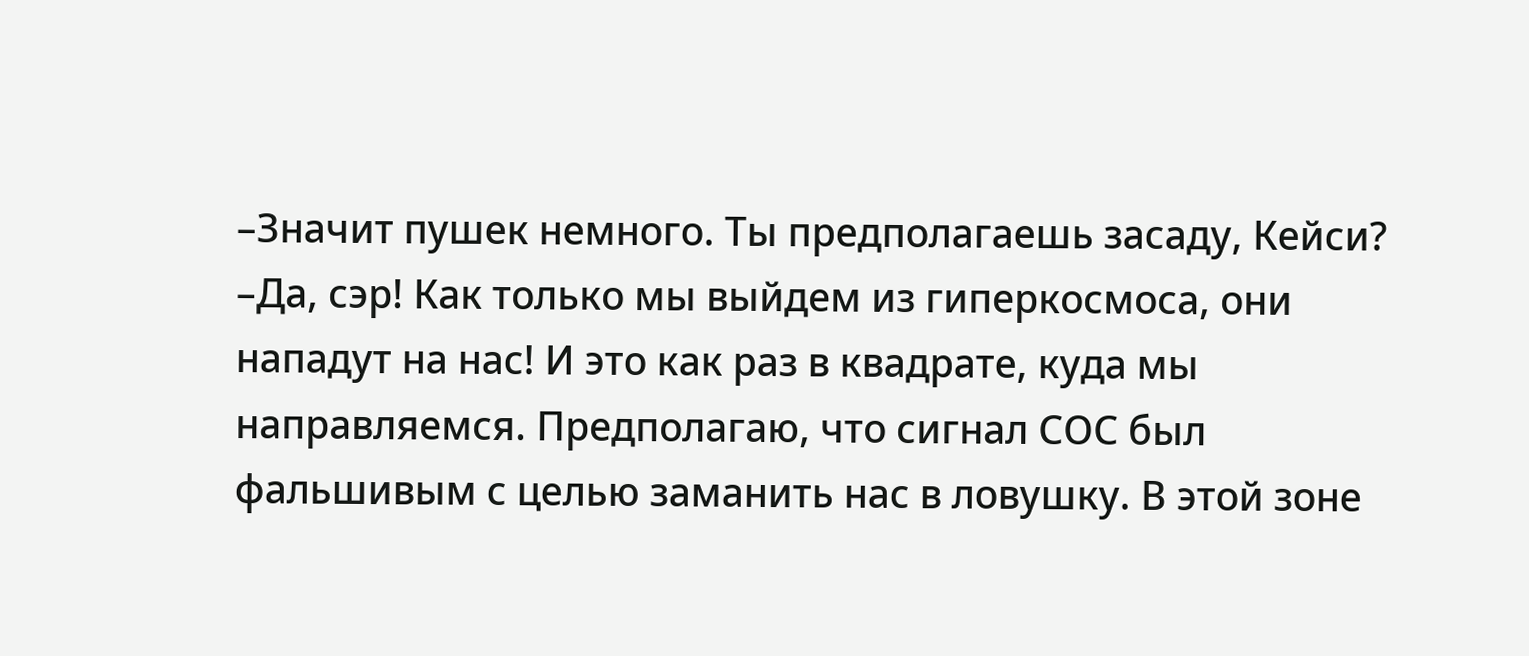–Значит пушек немного. Ты предполагаешь засаду, Кейси?
–Да, сэр! Как только мы выйдем из гиперкосмоса, они нападут на нас! И это как раз в квадрате, куда мы направляемся. Предполагаю, что сигнал СОС был фальшивым с целью заманить нас в ловушку. В этой зоне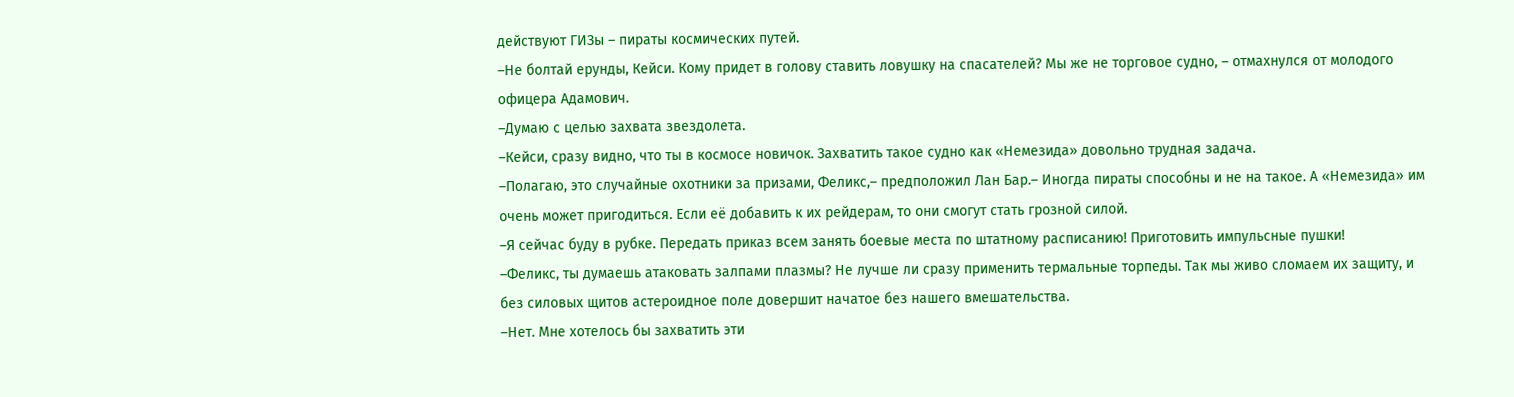действуют ГИЗы – пираты космических путей.
–Не болтай ерунды, Кейси. Кому придет в голову ставить ловушку на спасателей? Мы же не торговое судно, – отмахнулся от молодого офицера Адамович.
–Думаю с целью захвата звездолета.
–Кейси, сразу видно, что ты в космосе новичок. Захватить такое судно как «Немезида» довольно трудная задача.
–Полагаю, это случайные охотники за призами, Феликс,– предположил Лан Бар.– Иногда пираты способны и не на такое. А «Немезида» им очень может пригодиться. Если её добавить к их рейдерам, то они смогут стать грозной силой.
–Я сейчас буду в рубке. Передать приказ всем занять боевые места по штатному расписанию! Приготовить импульсные пушки!
–Феликс, ты думаешь атаковать залпами плазмы? Не лучше ли сразу применить термальные торпеды. Так мы живо сломаем их защиту, и без силовых щитов астероидное поле довершит начатое без нашего вмешательства.
–Нет. Мне хотелось бы захватить эти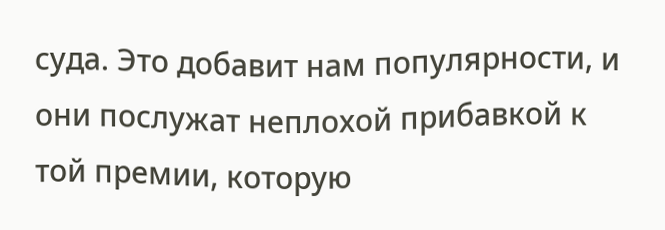суда. Это добавит нам популярности, и они послужат неплохой прибавкой к той премии, которую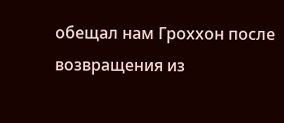обещал нам Гроххон после возвращения из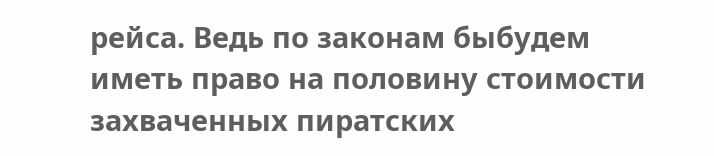рейса. Ведь по законам быбудем иметь право на половину стоимости захваченных пиратских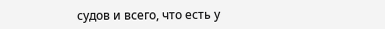судов и всего, что есть у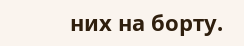них на борту.